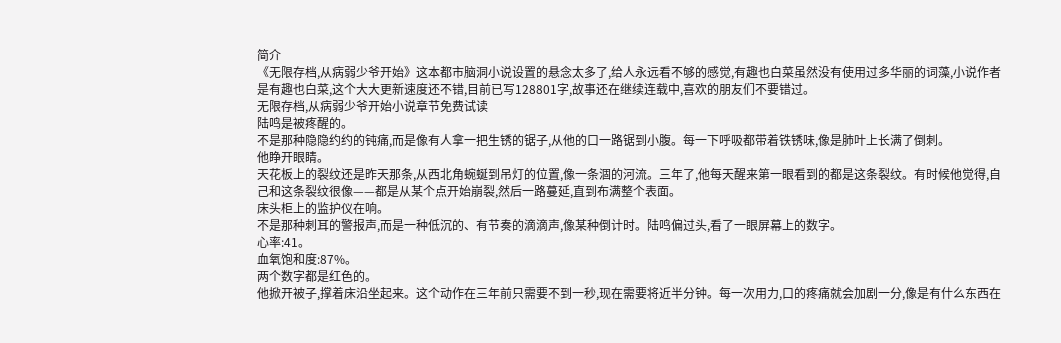简介
《无限存档,从病弱少爷开始》这本都市脑洞小说设置的悬念太多了,给人永远看不够的感觉,有趣也白菜虽然没有使用过多华丽的词藻,小说作者是有趣也白菜,这个大大更新速度还不错,目前已写128801字,故事还在继续连载中,喜欢的朋友们不要错过。
无限存档,从病弱少爷开始小说章节免费试读
陆鸣是被疼醒的。
不是那种隐隐约约的钝痛,而是像有人拿一把生锈的锯子,从他的口一路锯到小腹。每一下呼吸都带着铁锈味,像是肺叶上长满了倒刺。
他睁开眼睛。
天花板上的裂纹还是昨天那条,从西北角蜿蜒到吊灯的位置,像一条涸的河流。三年了,他每天醒来第一眼看到的都是这条裂纹。有时候他觉得,自己和这条裂纹很像——都是从某个点开始崩裂,然后一路蔓延,直到布满整个表面。
床头柜上的监护仪在响。
不是那种刺耳的警报声,而是一种低沉的、有节奏的滴滴声,像某种倒计时。陆鸣偏过头,看了一眼屏幕上的数字。
心率:41。
血氧饱和度:87%。
两个数字都是红色的。
他掀开被子,撑着床沿坐起来。这个动作在三年前只需要不到一秒,现在需要将近半分钟。每一次用力,口的疼痛就会加剧一分,像是有什么东西在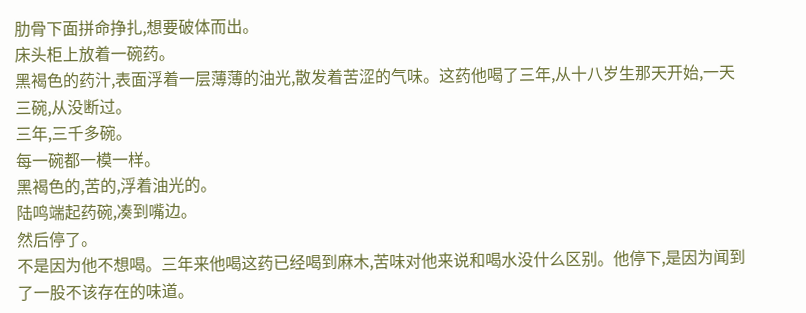肋骨下面拼命挣扎,想要破体而出。
床头柜上放着一碗药。
黑褐色的药汁,表面浮着一层薄薄的油光,散发着苦涩的气味。这药他喝了三年,从十八岁生那天开始,一天三碗,从没断过。
三年,三千多碗。
每一碗都一模一样。
黑褐色的,苦的,浮着油光的。
陆鸣端起药碗,凑到嘴边。
然后停了。
不是因为他不想喝。三年来他喝这药已经喝到麻木,苦味对他来说和喝水没什么区别。他停下,是因为闻到了一股不该存在的味道。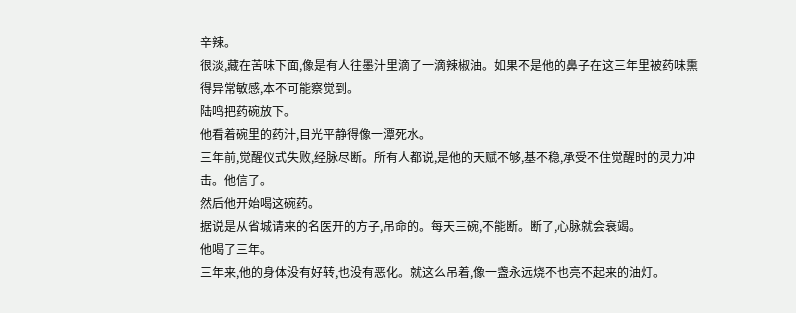辛辣。
很淡,藏在苦味下面,像是有人往墨汁里滴了一滴辣椒油。如果不是他的鼻子在这三年里被药味熏得异常敏感,本不可能察觉到。
陆鸣把药碗放下。
他看着碗里的药汁,目光平静得像一潭死水。
三年前,觉醒仪式失败,经脉尽断。所有人都说,是他的天赋不够,基不稳,承受不住觉醒时的灵力冲击。他信了。
然后他开始喝这碗药。
据说是从省城请来的名医开的方子,吊命的。每天三碗,不能断。断了,心脉就会衰竭。
他喝了三年。
三年来,他的身体没有好转,也没有恶化。就这么吊着,像一盏永远烧不也亮不起来的油灯。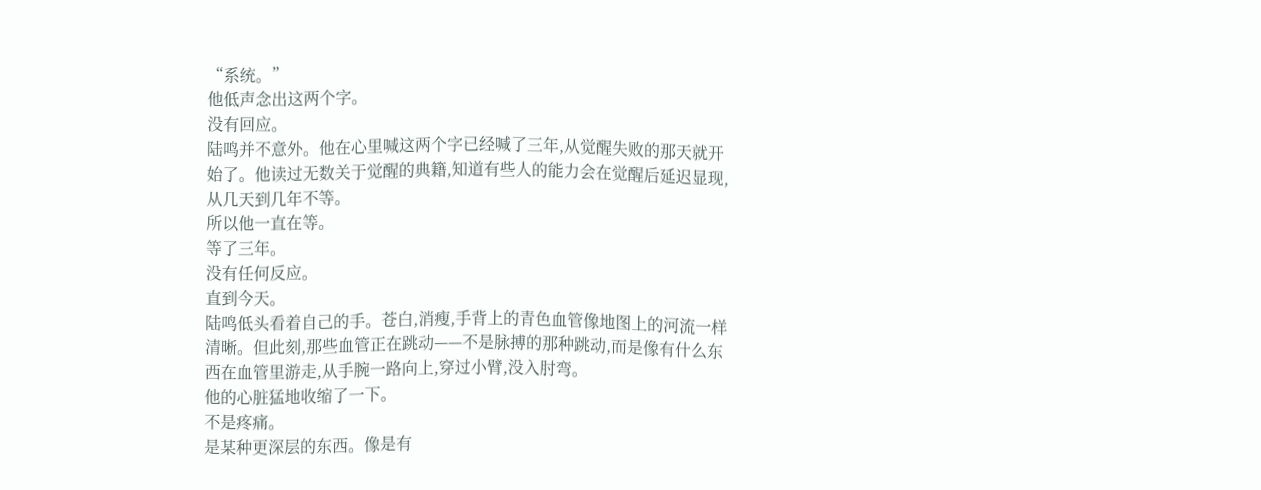“系统。”
他低声念出这两个字。
没有回应。
陆鸣并不意外。他在心里喊这两个字已经喊了三年,从觉醒失败的那天就开始了。他读过无数关于觉醒的典籍,知道有些人的能力会在觉醒后延迟显现,从几天到几年不等。
所以他一直在等。
等了三年。
没有任何反应。
直到今天。
陆鸣低头看着自己的手。苍白,消瘦,手背上的青色血管像地图上的河流一样清晰。但此刻,那些血管正在跳动——不是脉搏的那种跳动,而是像有什么东西在血管里游走,从手腕一路向上,穿过小臂,没入肘弯。
他的心脏猛地收缩了一下。
不是疼痛。
是某种更深层的东西。像是有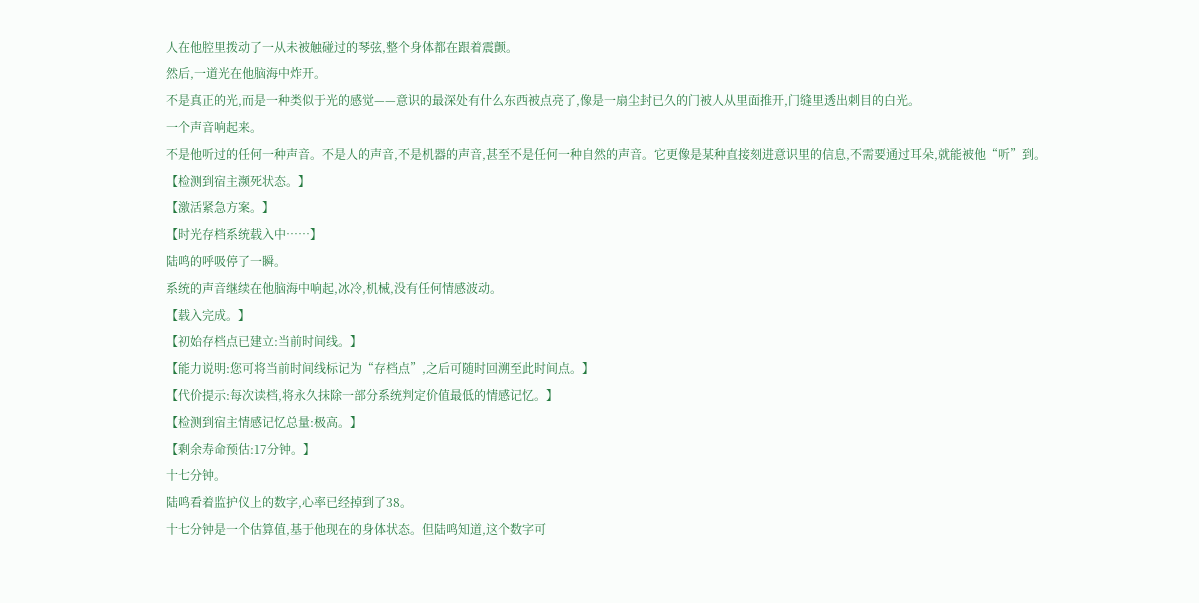人在他腔里拨动了一从未被触碰过的琴弦,整个身体都在跟着震颤。
然后,一道光在他脑海中炸开。
不是真正的光,而是一种类似于光的感觉——意识的最深处有什么东西被点亮了,像是一扇尘封已久的门被人从里面推开,门缝里透出刺目的白光。
一个声音响起来。
不是他听过的任何一种声音。不是人的声音,不是机器的声音,甚至不是任何一种自然的声音。它更像是某种直接刻进意识里的信息,不需要通过耳朵,就能被他“听”到。
【检测到宿主濒死状态。】
【激活紧急方案。】
【时光存档系统载入中……】
陆鸣的呼吸停了一瞬。
系统的声音继续在他脑海中响起,冰冷,机械,没有任何情感波动。
【载入完成。】
【初始存档点已建立:当前时间线。】
【能力说明:您可将当前时间线标记为“存档点”,之后可随时回溯至此时间点。】
【代价提示:每次读档,将永久抹除一部分系统判定价值最低的情感记忆。】
【检测到宿主情感记忆总量:极高。】
【剩余寿命预估:17分钟。】
十七分钟。
陆鸣看着监护仪上的数字,心率已经掉到了38。
十七分钟是一个估算值,基于他现在的身体状态。但陆鸣知道,这个数字可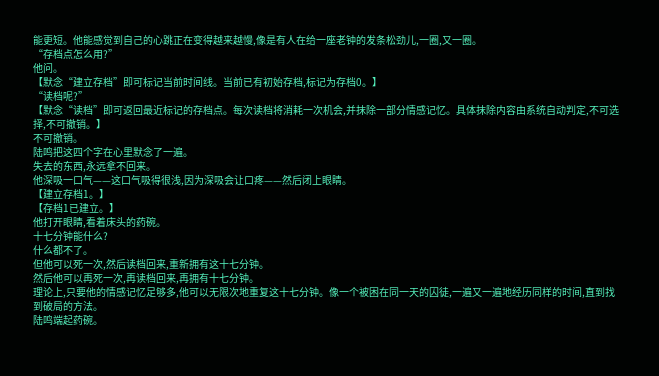能更短。他能感觉到自己的心跳正在变得越来越慢,像是有人在给一座老钟的发条松劲儿,一圈,又一圈。
“存档点怎么用?”
他问。
【默念“建立存档”即可标记当前时间线。当前已有初始存档,标记为存档0。】
“读档呢?”
【默念“读档”即可返回最近标记的存档点。每次读档将消耗一次机会,并抹除一部分情感记忆。具体抹除内容由系统自动判定,不可选择,不可撤销。】
不可撤销。
陆鸣把这四个字在心里默念了一遍。
失去的东西,永远拿不回来。
他深吸一口气——这口气吸得很浅,因为深吸会让口疼——然后闭上眼睛。
【建立存档1。】
【存档1已建立。】
他打开眼睛,看着床头的药碗。
十七分钟能什么?
什么都不了。
但他可以死一次,然后读档回来,重新拥有这十七分钟。
然后他可以再死一次,再读档回来,再拥有十七分钟。
理论上,只要他的情感记忆足够多,他可以无限次地重复这十七分钟。像一个被困在同一天的囚徒,一遍又一遍地经历同样的时间,直到找到破局的方法。
陆鸣端起药碗。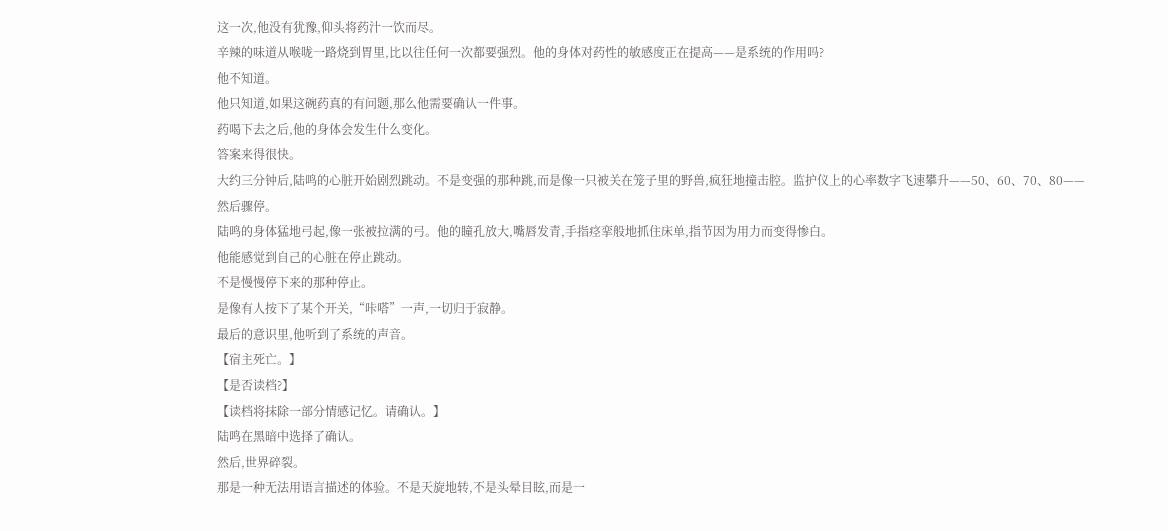这一次,他没有犹豫,仰头将药汁一饮而尽。
辛辣的味道从喉咙一路烧到胃里,比以往任何一次都要强烈。他的身体对药性的敏感度正在提高——是系统的作用吗?
他不知道。
他只知道,如果这碗药真的有问题,那么他需要确认一件事。
药喝下去之后,他的身体会发生什么变化。
答案来得很快。
大约三分钟后,陆鸣的心脏开始剧烈跳动。不是变强的那种跳,而是像一只被关在笼子里的野兽,疯狂地撞击腔。监护仪上的心率数字飞速攀升——50、60、70、80——
然后骤停。
陆鸣的身体猛地弓起,像一张被拉满的弓。他的瞳孔放大,嘴唇发青,手指痉挛般地抓住床单,指节因为用力而变得惨白。
他能感觉到自己的心脏在停止跳动。
不是慢慢停下来的那种停止。
是像有人按下了某个开关,“咔嗒”一声,一切归于寂静。
最后的意识里,他听到了系统的声音。
【宿主死亡。】
【是否读档?】
【读档将抹除一部分情感记忆。请确认。】
陆鸣在黑暗中选择了确认。
然后,世界碎裂。
那是一种无法用语言描述的体验。不是天旋地转,不是头晕目眩,而是一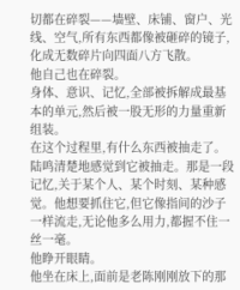切都在碎裂——墙壁、床铺、窗户、光线、空气,所有东西都像被砸碎的镜子,化成无数碎片向四面八方飞散。
他自己也在碎裂。
身体、意识、记忆,全部被拆解成最基本的单元,然后被一股无形的力量重新组装。
在这个过程里,有什么东西被抽走了。
陆鸣清楚地感觉到它被抽走。那是一段记忆,关于某个人、某个时刻、某种感觉。他想要抓住它,但它像指间的沙子一样流走,无论他多么用力,都握不住一丝一毫。
他睁开眼睛。
他坐在床上,面前是老陈刚刚放下的那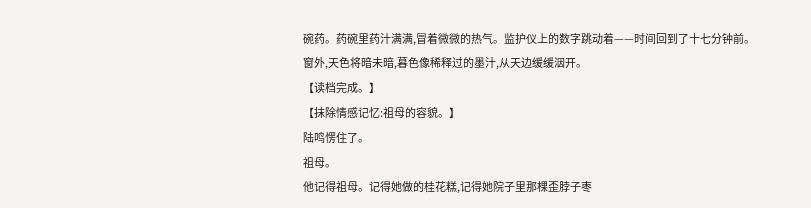碗药。药碗里药汁满满,冒着微微的热气。监护仪上的数字跳动着——时间回到了十七分钟前。
窗外,天色将暗未暗,暮色像稀释过的墨汁,从天边缓缓洇开。
【读档完成。】
【抹除情感记忆:祖母的容貌。】
陆鸣愣住了。
祖母。
他记得祖母。记得她做的桂花糕,记得她院子里那棵歪脖子枣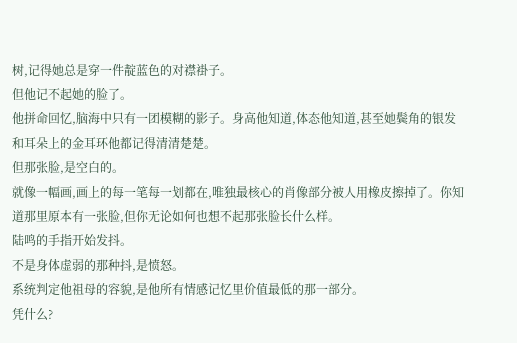树,记得她总是穿一件靛蓝色的对襟褂子。
但他记不起她的脸了。
他拼命回忆,脑海中只有一团模糊的影子。身高他知道,体态他知道,甚至她鬓角的银发和耳朵上的金耳环他都记得清清楚楚。
但那张脸,是空白的。
就像一幅画,画上的每一笔每一划都在,唯独最核心的肖像部分被人用橡皮擦掉了。你知道那里原本有一张脸,但你无论如何也想不起那张脸长什么样。
陆鸣的手指开始发抖。
不是身体虚弱的那种抖,是愤怒。
系统判定他祖母的容貌,是他所有情感记忆里价值最低的那一部分。
凭什么?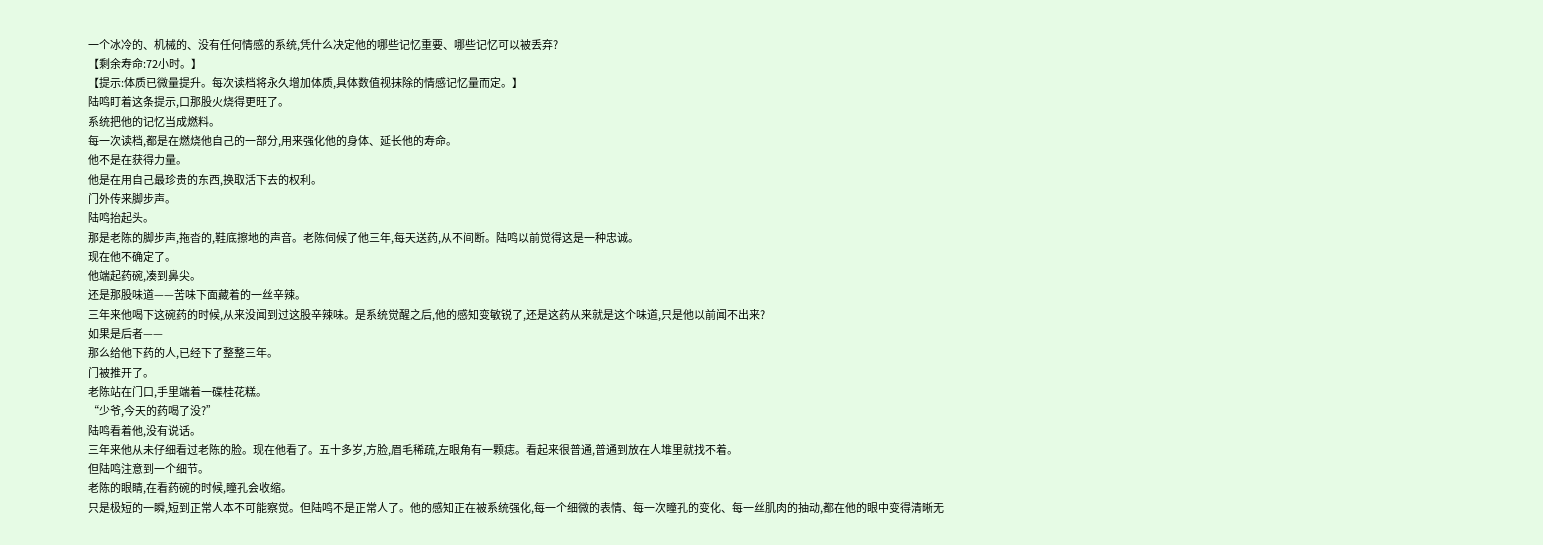一个冰冷的、机械的、没有任何情感的系统,凭什么决定他的哪些记忆重要、哪些记忆可以被丢弃?
【剩余寿命:72小时。】
【提示:体质已微量提升。每次读档将永久增加体质,具体数值视抹除的情感记忆量而定。】
陆鸣盯着这条提示,口那股火烧得更旺了。
系统把他的记忆当成燃料。
每一次读档,都是在燃烧他自己的一部分,用来强化他的身体、延长他的寿命。
他不是在获得力量。
他是在用自己最珍贵的东西,换取活下去的权利。
门外传来脚步声。
陆鸣抬起头。
那是老陈的脚步声,拖沓的,鞋底擦地的声音。老陈伺候了他三年,每天送药,从不间断。陆鸣以前觉得这是一种忠诚。
现在他不确定了。
他端起药碗,凑到鼻尖。
还是那股味道——苦味下面藏着的一丝辛辣。
三年来他喝下这碗药的时候,从来没闻到过这股辛辣味。是系统觉醒之后,他的感知变敏锐了,还是这药从来就是这个味道,只是他以前闻不出来?
如果是后者——
那么给他下药的人,已经下了整整三年。
门被推开了。
老陈站在门口,手里端着一碟桂花糕。
“少爷,今天的药喝了没?”
陆鸣看着他,没有说话。
三年来他从未仔细看过老陈的脸。现在他看了。五十多岁,方脸,眉毛稀疏,左眼角有一颗痣。看起来很普通,普通到放在人堆里就找不着。
但陆鸣注意到一个细节。
老陈的眼睛,在看药碗的时候,瞳孔会收缩。
只是极短的一瞬,短到正常人本不可能察觉。但陆鸣不是正常人了。他的感知正在被系统强化,每一个细微的表情、每一次瞳孔的变化、每一丝肌肉的抽动,都在他的眼中变得清晰无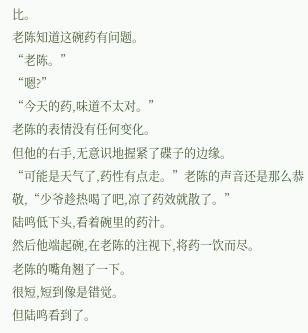比。
老陈知道这碗药有问题。
“老陈。”
“嗯?”
“今天的药,味道不太对。”
老陈的表情没有任何变化。
但他的右手,无意识地握紧了碟子的边缘。
“可能是天气了,药性有点走。”老陈的声音还是那么恭敬,“少爷趁热喝了吧,凉了药效就散了。”
陆鸣低下头,看着碗里的药汁。
然后他端起碗,在老陈的注视下,将药一饮而尽。
老陈的嘴角翘了一下。
很短,短到像是错觉。
但陆鸣看到了。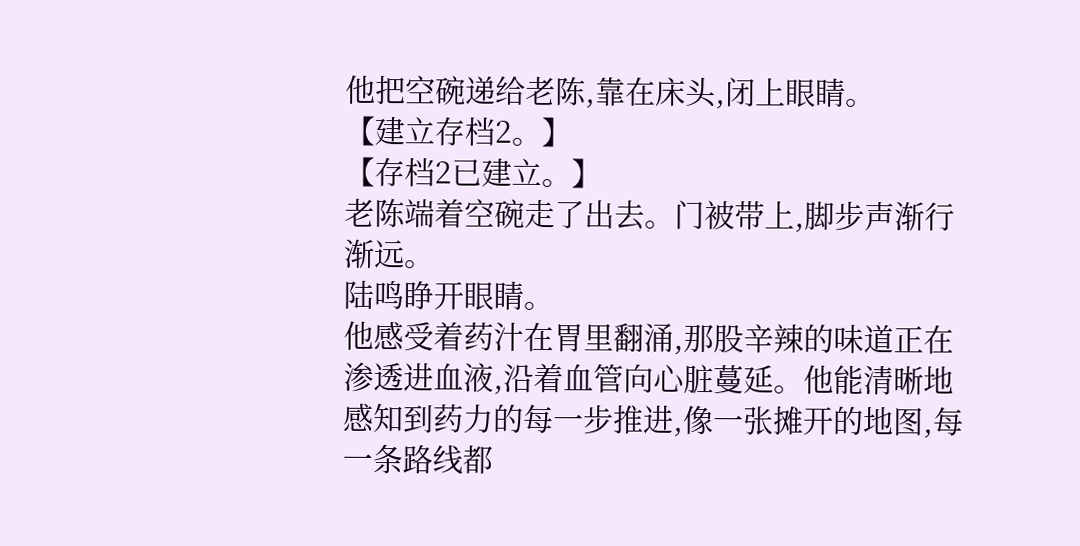他把空碗递给老陈,靠在床头,闭上眼睛。
【建立存档2。】
【存档2已建立。】
老陈端着空碗走了出去。门被带上,脚步声渐行渐远。
陆鸣睁开眼睛。
他感受着药汁在胃里翻涌,那股辛辣的味道正在渗透进血液,沿着血管向心脏蔓延。他能清晰地感知到药力的每一步推进,像一张摊开的地图,每一条路线都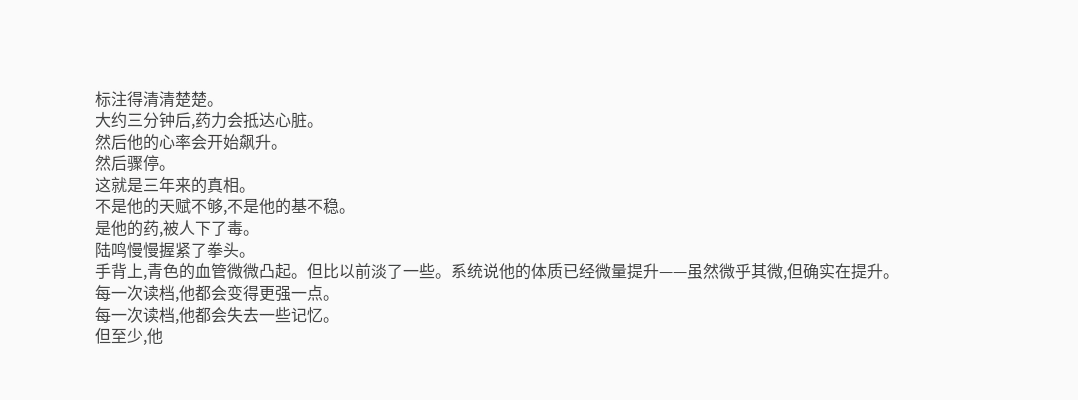标注得清清楚楚。
大约三分钟后,药力会抵达心脏。
然后他的心率会开始飙升。
然后骤停。
这就是三年来的真相。
不是他的天赋不够,不是他的基不稳。
是他的药,被人下了毒。
陆鸣慢慢握紧了拳头。
手背上,青色的血管微微凸起。但比以前淡了一些。系统说他的体质已经微量提升——虽然微乎其微,但确实在提升。
每一次读档,他都会变得更强一点。
每一次读档,他都会失去一些记忆。
但至少,他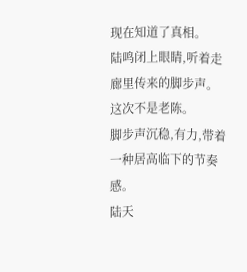现在知道了真相。
陆鸣闭上眼睛,听着走廊里传来的脚步声。
这次不是老陈。
脚步声沉稳,有力,带着一种居高临下的节奏感。
陆天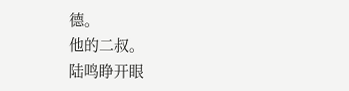德。
他的二叔。
陆鸣睁开眼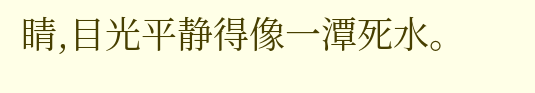睛,目光平静得像一潭死水。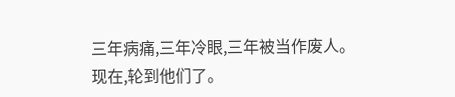三年病痛,三年冷眼,三年被当作废人。
现在,轮到他们了。